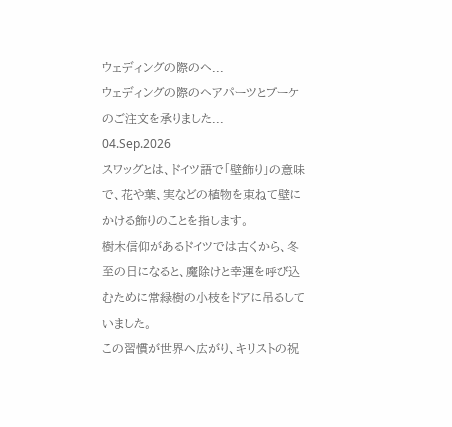ウェディングの際のヘ...
ウェディングの際のヘアパーツとブーケのご注文を承りました...
04.Sep.2026
スワッグとは、ドイツ語で「壁飾り」の意味で、花や葉、実などの植物を束ねて壁にかける飾りのことを指します。
樹木信仰があるドイツでは古くから、冬至の日になると、魔除けと幸運を呼び込むために常緑樹の小枝をドアに吊るしていました。
この習慣が世界へ広がり、キリストの祝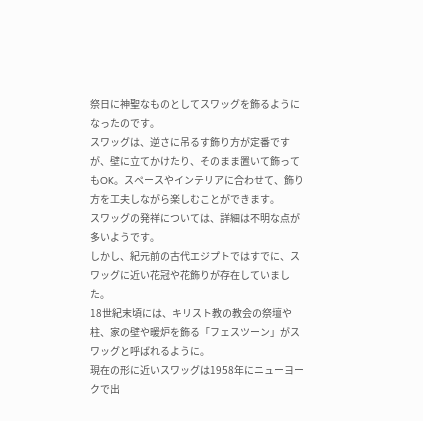祭日に神聖なものとしてスワッグを飾るようになったのです。
スワッグは、逆さに吊るす飾り方が定番ですが、壁に立てかけたり、そのまま置いて飾ってもOK。スペースやインテリアに合わせて、飾り方を工夫しながら楽しむことができます。
スワッグの発祥については、詳細は不明な点が多いようです。
しかし、紀元前の古代エジプトではすでに、スワッグに近い花冠や花飾りが存在していました。
18世紀末頃には、キリスト教の教会の祭壇や柱、家の壁や暖炉を飾る「フェスツーン」がスワッグと呼ばれるように。
現在の形に近いスワッグは1958年にニューヨークで出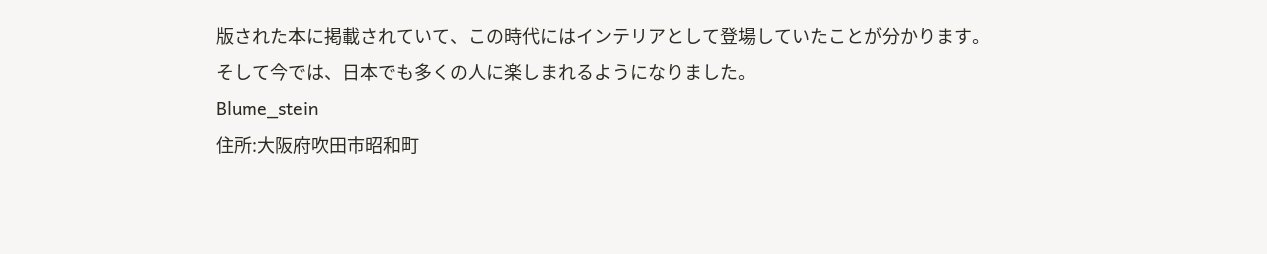版された本に掲載されていて、この時代にはインテリアとして登場していたことが分かります。
そして今では、日本でも多くの人に楽しまれるようになりました。
Blume_stein
住所:大阪府吹田市昭和町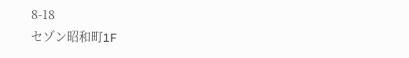8-18
セゾン昭和町1F